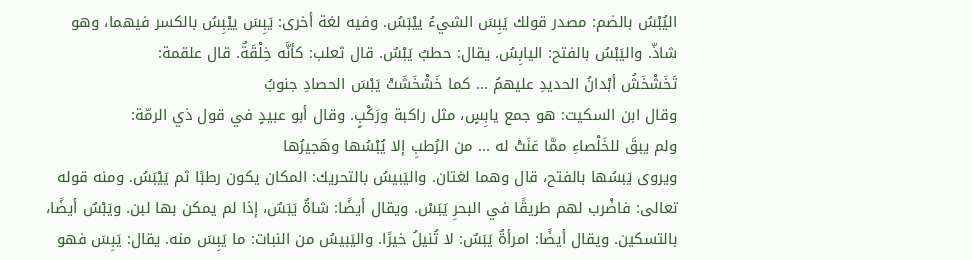اليُبْسُ بالضم: مصدر قولك يَبِسَ الشيءُ ييْبَسُ. وفيه لغة أخرى: يَبِسَ ييْبِسُ بالكسر فيهما، وهو شاذّ. واليَبْسُ بالفتح: اليابِسُ. يقال: حطبٌ يَبْسٌ. قال ثعلب: كأنَّه خِلْقَةٌ. قال علقمة:
تَخَشْخَشُ أبْدانُ الحديدِ عليهمُ ... كما خَشْخَشَتْ يَبْسَ الحصادِ جنوبُ
وقال ابن السكيت: هو جمع يابِسٍ، مثل راكبة ورَكْبٍ. وقال أبو عبيدٍ في قول ذي الرمّة:
ولم يبقَ للخَلْصاءِ ممَّا عَنَتْ له ... من الرُطبِ إلا يُبْسُها وهَجيرُها
ويروى يَبسُها بالفتح، قال وهما لغتان. واليَبيسُ بالتحريك: المكان يكون رطبًا ثم يَيْبَسُ. ومنه قوله تعالى: فاضْرب لهم طريقًا في البحرِ يَبَسْ. ويقال أيضًا: شاةٌ يَبَسٌ، إذا لم يمكن بها لبن. ويَبْسٌ أيضًا، بالتسكين. ويقال أيضًا: امرأةٌ يَبَسٌ: لا تُنيلُ خيرًا. واليَبيسُ من النبات: ما يَبِسَ منه. يقال: يَبِسَ فهو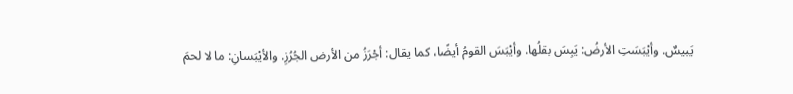يَبيسٌ. وأيْبَسَتِ الأرضُ: يَبِسَ بقلُها. وأيْبَسَ القومُ أيضًا، كما يقال: أجْرَزُ من الأرض الجُرُزِ. والأيْبَسانِ: ما لا لحمَ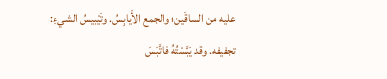عليه من الساقَين؛ والجمع الأَيابِسُ. وتَيْبيسُ الشيءِ: تجفيفه. وقد يَبَّسْتُهُ فاتَّبَسَ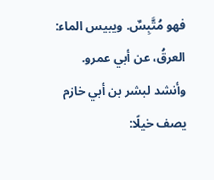فهو مُتَّبِسٌ. ويبيس الماء: العرقُ، عن أبي عمرو. وأنشد لبشر بن أبي خازم يصف خيلًا: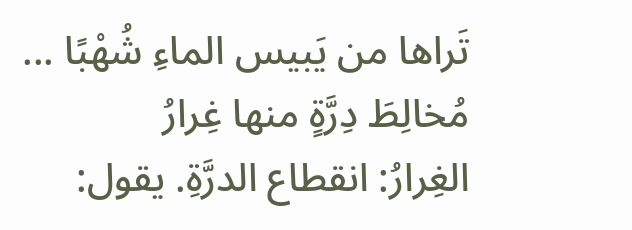تَراها من يَبيس الماءِ شُهْبًا ... مُخالِطَ دِرَّةٍ منها غِرارُ
الغِرارُ: انقطاع الدرَّةِ. يقول: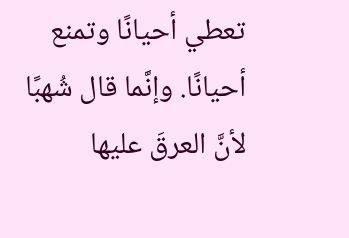تعطي أحيانًا وتمنع أحيانًا. وإنَّما قال شُهبًا لأنَّ العرقَ عليها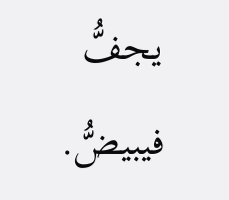يجفُّ فيبيضُّ.